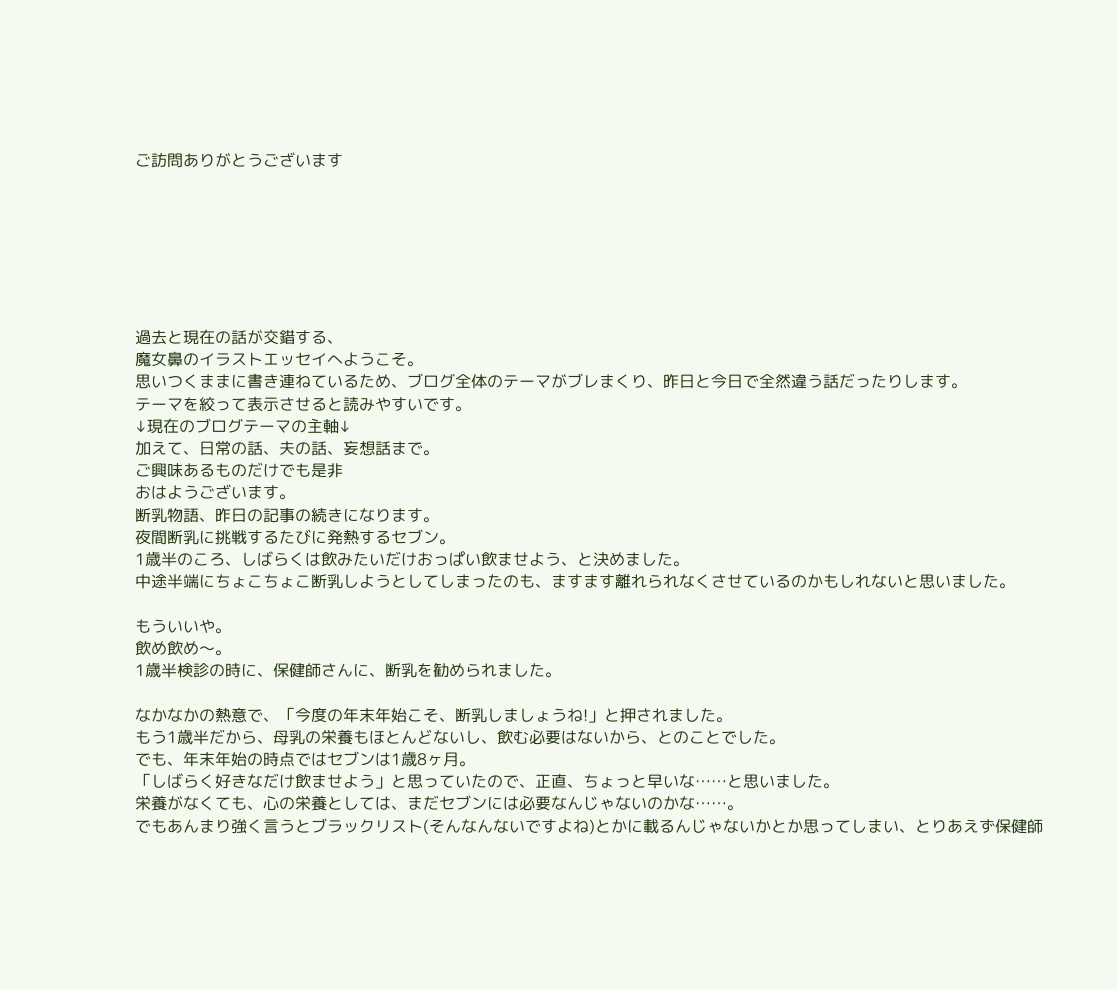ご訪問ありがとうございます







過去と現在の話が交錯する、
魔女鼻のイラストエッセイへようこそ。
思いつくままに書き連ねているため、ブログ全体のテーマがブレまくり、昨日と今日で全然違う話だったりします。
テーマを絞って表示させると読みやすいです。
↓現在のブログテーマの主軸↓
加えて、日常の話、夫の話、妄想話まで。
ご興味あるものだけでも是非
おはようございます。
断乳物語、昨日の記事の続きになります。
夜間断乳に挑戦するたびに発熱するセブン。
1歳半のころ、しばらくは飲みたいだけおっぱい飲ませよう、と決めました。
中途半端にちょこちょこ断乳しようとしてしまったのも、ますます離れられなくさせているのかもしれないと思いました。

もういいや。
飲め飲め〜。
1歳半検診の時に、保健師さんに、断乳を勧められました。

なかなかの熱意で、「今度の年末年始こそ、断乳しましょうね!」と押されました。
もう1歳半だから、母乳の栄養もほとんどないし、飲む必要はないから、とのことでした。
でも、年末年始の時点ではセブンは1歳8ヶ月。
「しばらく好きなだけ飲ませよう」と思っていたので、正直、ちょっと早いな……と思いました。
栄養がなくても、心の栄養としては、まだセブンには必要なんじゃないのかな……。
でもあんまり強く言うとブラックリスト(そんなんないですよね)とかに載るんじゃないかとか思ってしまい、とりあえず保健師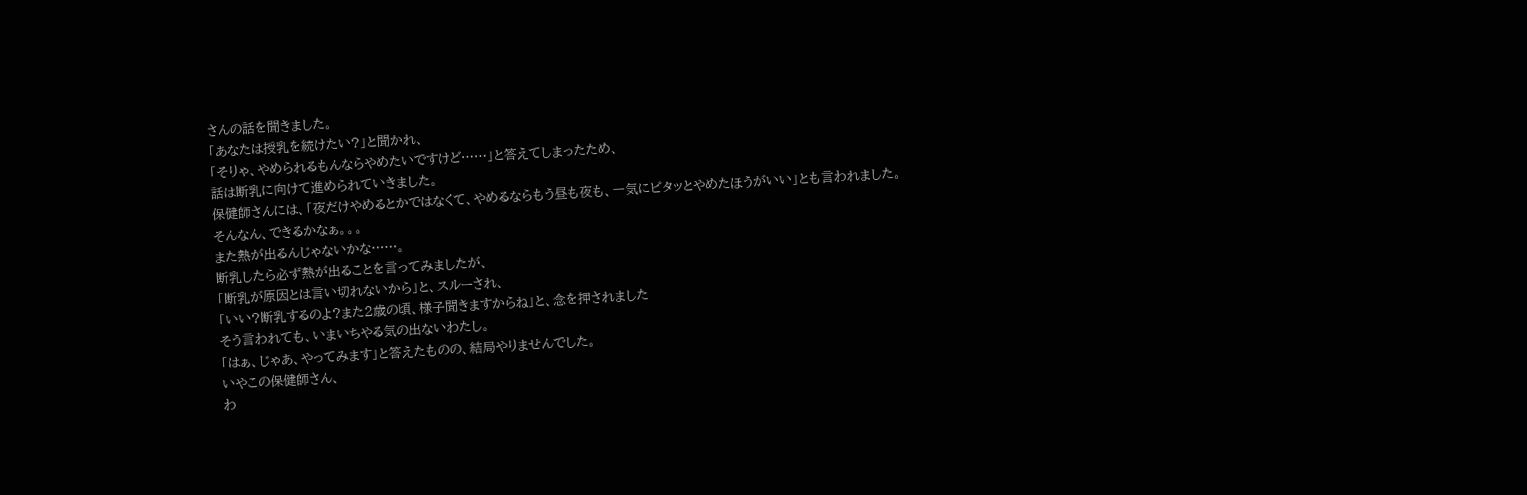さんの話を聞きました。
「あなたは授乳を続けたい?」と聞かれ、
「そりゃ、やめられるもんならやめたいですけど……」と答えてしまったため、
話は断乳に向けて進められていきました。
保健師さんには、「夜だけやめるとかではなくて、やめるならもう昼も夜も、一気にピタッとやめたほうがいい」とも言われました。
そんなん、できるかなぁ。。。
また熱が出るんじゃないかな……。
断乳したら必ず熱が出ることを言ってみましたが、
「断乳が原因とは言い切れないから」と、スルーされ、
「いい?断乳するのよ?また2歳の頃、様子聞きますからね」と、念を押されました
そう言われても、いまいちやる気の出ないわたし。
「はぁ、じゃあ、やってみます」と答えたものの、結局やりませんでした。
いやこの保健師さん、
わ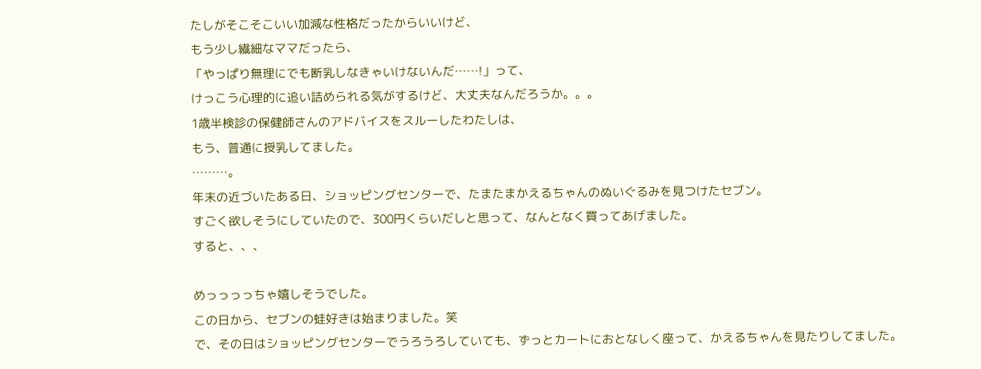たしがそこそこいい加減な性格だったからいいけど、
もう少し繊細なママだったら、
「やっぱり無理にでも断乳しなきゃいけないんだ……!」って、
けっこう心理的に追い詰められる気がするけど、大丈夫なんだろうか。。。
1歳半検診の保健師さんのアドバイスをスルーしたわたしは、
もう、普通に授乳してました。
………。
年末の近づいたある日、ショッピングセンターで、たまたまかえるちゃんのぬいぐるみを見つけたセブン。
すごく欲しそうにしていたので、300円くらいだしと思って、なんとなく買ってあげました。
すると、、、

めっっっっちゃ嬉しそうでした。
この日から、セブンの蛙好きは始まりました。笑
で、その日はショッピングセンターでうろうろしていても、ずっとカートにおとなしく座って、かえるちゃんを見たりしてました。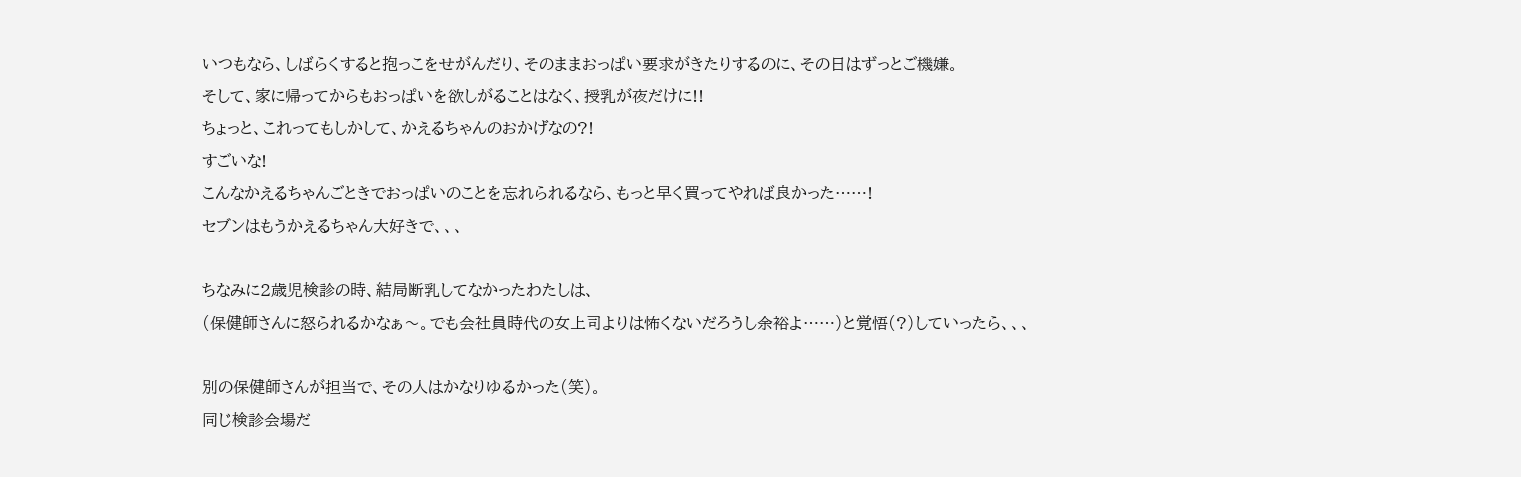いつもなら、しばらくすると抱っこをせがんだり、そのままおっぱい要求がきたりするのに、その日はずっとご機嫌。
そして、家に帰ってからもおっぱいを欲しがることはなく、授乳が夜だけに!!
ちょっと、これってもしかして、かえるちゃんのおかげなの?!
すごいな!
こんなかえるちゃんごときでおっぱいのことを忘れられるなら、もっと早く買ってやれば良かった……!
セブンはもうかえるちゃん大好きで、、、

ちなみに2歳児検診の時、結局断乳してなかったわたしは、
(保健師さんに怒られるかなぁ〜。でも会社員時代の女上司よりは怖くないだろうし余裕よ……)と覚悟(?)していったら、、、

別の保健師さんが担当で、その人はかなりゆるかった(笑)。
同じ検診会場だ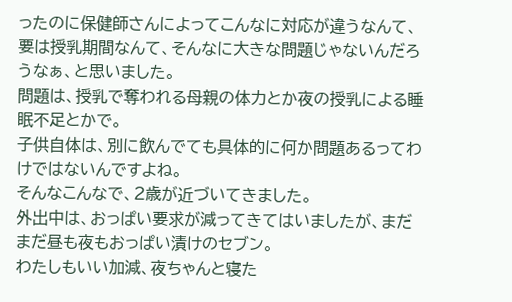ったのに保健師さんによってこんなに対応が違うなんて、
要は授乳期間なんて、そんなに大きな問題じゃないんだろうなぁ、と思いました。
問題は、授乳で奪われる母親の体力とか夜の授乳による睡眠不足とかで。
子供自体は、別に飲んでても具体的に何か問題あるってわけではないんですよね。
そんなこんなで、2歳が近づいてきました。
外出中は、おっぱい要求が減ってきてはいましたが、まだまだ昼も夜もおっぱい漬けのセブン。
わたしもいい加減、夜ちゃんと寝た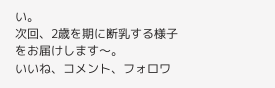い。
次回、2歳を期に断乳する様子をお届けします〜。
いいね、コメント、フォロワ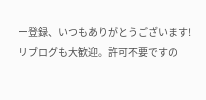ー登録、いつもありがとうございます!
リブログも大歓迎。許可不要ですの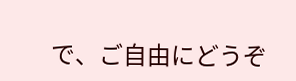で、ご自由にどうぞ